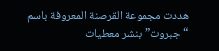هددت مجموعة القرصنة المعروفة باسم “جبروت” بنشر معطيات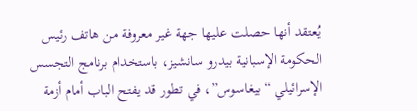يُعتقد أنها حصلت عليها جهة غير معروفة من هاتف رئيس الحكومة الإسبانية بيدرو سانشيز، باستخدام برنامج التجسس الإسرائيلي “بيغاسوس”، في تطور قد يفتح الباب أمام أزمة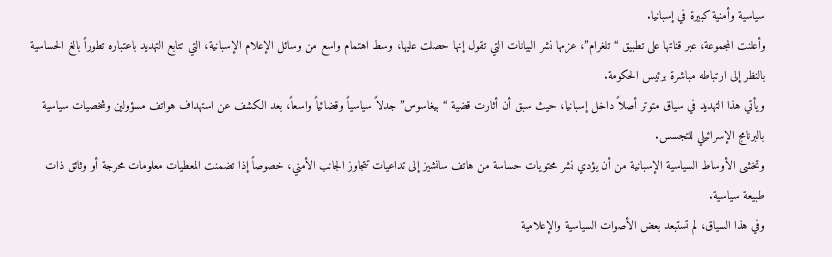سياسية وأمنية كبيرة في إسبانيا.
وأعلنت المجموعة، عبر قناتها على تطبيق “تلغرام”، عزمها نشر البيانات التي تقول إنها حصلت عليها، وسط اهتمام واسع من وسائل الإعلام الإسبانية، التي تتابع التهديد باعتباره تطوراً بالغ الحساسية بالنظر إلى ارتباطه مباشرة برئيس الحكومة.
ويأتي هذا التهديد في سياق متوتر أصلاً داخل إسبانيا، حيث سبق أن أثارت قضية “بيغاسوس” جدلاً سياسياً وقضائياً واسعاً، بعد الكشف عن استهداف هواتف مسؤولين وشخصيات سياسية بالبرنامج الإسرائيلي للتجسس.
وتخشى الأوساط السياسية الإسبانية من أن يؤدي نشر محتويات حساسة من هاتف سانشيز إلى تداعيات تتجاوز الجانب الأمني، خصوصاً إذا تضمنت المعطيات معلومات محرجة أو وثائق ذات طبيعة سياسية.
وفي هذا السياق، لم تستبعد بعض الأصوات السياسية والإعلامية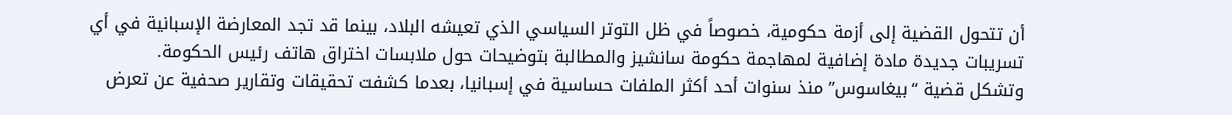أن تتحول القضية إلى أزمة حكومية، خصوصاً في ظل التوتر السياسي الذي تعيشه البلاد، بينما قد تجد المعارضة الإسبانية في أي تسريبات جديدة مادة إضافية لمهاجمة حكومة سانشيز والمطالبة بتوضيحات حول ملابسات اختراق هاتف رئيس الحكومة.
وتشكل قضية “بيغاسوس” منذ سنوات أحد أكثر الملفات حساسية في إسبانيا، بعدما كشفت تحقيقات وتقارير صحفية عن تعرض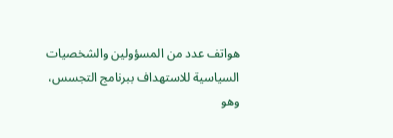هواتف عدد من المسؤولين والشخصيات السياسية للاستهداف ببرنامج التجسس، وهو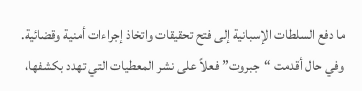ما دفع السلطات الإسبانية إلى فتح تحقيقات واتخاذ إجراءات أمنية وقضائية.
وفي حال أقدمت “جبروت” فعلاً على نشر المعطيات التي تهدد بكشفها،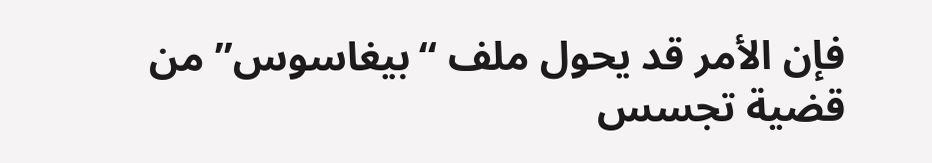فإن الأمر قد يحول ملف “بيغاسوس” من قضية تجسس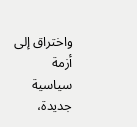واختراق إلى أزمة سياسية جديدة،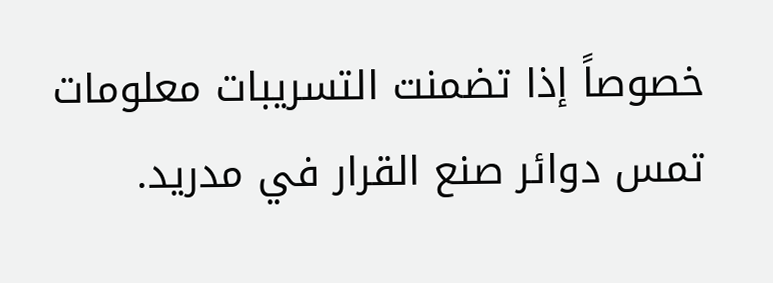خصوصاً إذا تضمنت التسريبات معلومات تمس دوائر صنع القرار في مدريد.